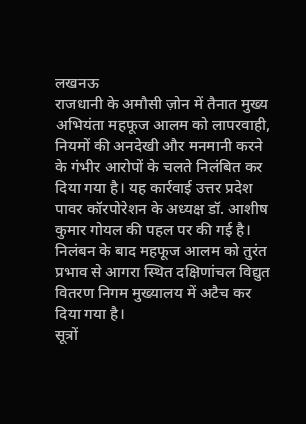लखनऊ
राजधानी के अमौसी ज़ोन में तैनात मुख्य अभियंता महफूज आलम को लापरवाही, नियमों की अनदेखी और मनमानी करने के गंभीर आरोपों के चलते निलंबित कर दिया गया है। यह कार्रवाई उत्तर प्रदेश पावर कॉरपोरेशन के अध्यक्ष डॉ. आशीष कुमार गोयल की पहल पर की गई है। निलंबन के बाद महफूज आलम को तुरंत प्रभाव से आगरा स्थित दक्षिणांचल विद्युत वितरण निगम मुख्यालय में अटैच कर दिया गया है।
सूत्रों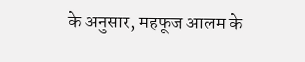के अनुसार, महफूज आलम के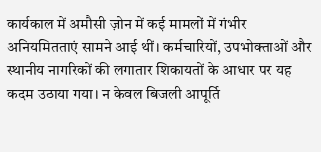कार्यकाल में अमौसी ज़ोन में कई मामलों में गंभीर अनियमितताएं सामने आई थीं। कर्मचारियों, उपभोक्ताओं और स्थानीय नागरिकों की लगातार शिकायतों के आधार पर यह कदम उठाया गया। न केवल बिजली आपूर्ति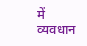में व्यवधान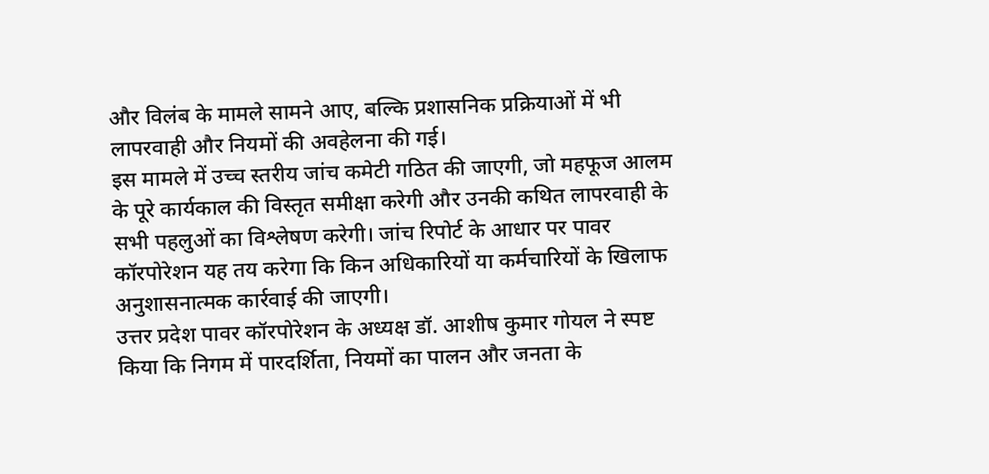और विलंब के मामले सामने आए, बल्कि प्रशासनिक प्रक्रियाओं में भी लापरवाही और नियमों की अवहेलना की गई।
इस मामले में उच्च स्तरीय जांच कमेटी गठित की जाएगी, जो महफूज आलम के पूरे कार्यकाल की विस्तृत समीक्षा करेगी और उनकी कथित लापरवाही के सभी पहलुओं का विश्लेषण करेगी। जांच रिपोर्ट के आधार पर पावर कॉरपोरेशन यह तय करेगा कि किन अधिकारियों या कर्मचारियों के खिलाफ अनुशासनात्मक कार्रवाई की जाएगी।
उत्तर प्रदेश पावर कॉरपोरेशन के अध्यक्ष डॉ. आशीष कुमार गोयल ने स्पष्ट किया कि निगम में पारदर्शिता, नियमों का पालन और जनता के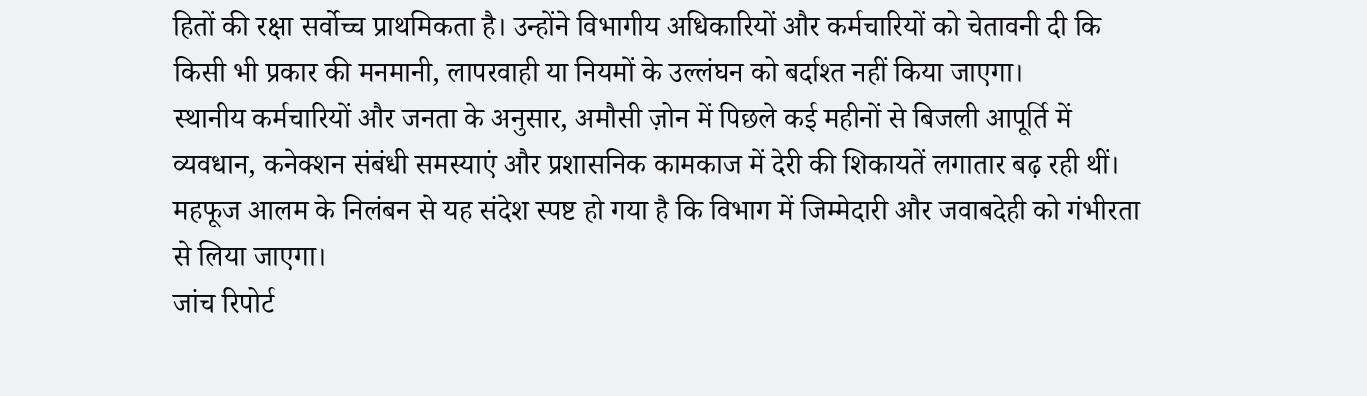हितों की रक्षा सर्वोच्च प्राथमिकता है। उन्होंने विभागीय अधिकारियों और कर्मचारियों को चेतावनी दी कि किसी भी प्रकार की मनमानी, लापरवाही या नियमों के उल्लंघन को बर्दाश्त नहीं किया जाएगा।
स्थानीय कर्मचारियों और जनता के अनुसार, अमौसी ज़ोन में पिछले कई महीनों से बिजली आपूर्ति में व्यवधान, कनेक्शन संबंधी समस्याएं और प्रशासनिक कामकाज में देरी की शिकायतें लगातार बढ़ रही थीं। महफूज आलम के निलंबन से यह संदेश स्पष्ट हो गया है कि विभाग में जिम्मेदारी और जवाबदेही को गंभीरता से लिया जाएगा।
जांच रिपोर्ट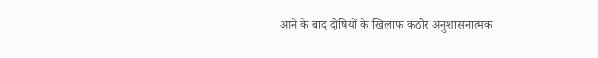आने के बाद दोषियों के खिलाफ कठोर अनुशासनात्मक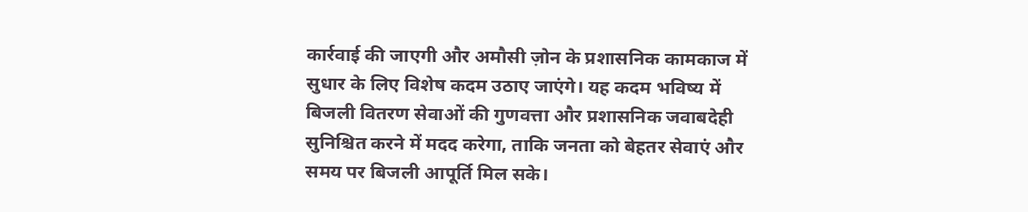कार्रवाई की जाएगी और अमौसी ज़ोन के प्रशासनिक कामकाज में सुधार के लिए विशेष कदम उठाए जाएंगे। यह कदम भविष्य में बिजली वितरण सेवाओं की गुणवत्ता और प्रशासनिक जवाबदेही सुनिश्चित करने में मदद करेगा, ताकि जनता को बेहतर सेवाएं और समय पर बिजली आपूर्ति मिल सके।